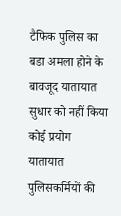टैफिक पुलिस का बडा अमला होने के बावजूद यातायात सुधार को नहीं किया कोई प्रयोग
यातायात पुलिसकर्मियों की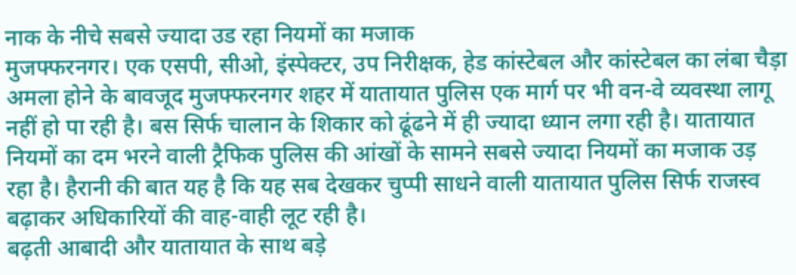नाक के नीचे सबसे ज्यादा उड रहा नियमों का मजाक
मुजफ्फरनगर। एक एसपी, सीओ, इंस्पेक्टर, उप निरीक्षक, हेड कांस्टेबल और कांस्टेबल का लंबा चैड़ा अमला होने के बावजूद मुजफ्फरनगर शहर में यातायात पुलिस एक मार्ग पर भी वन-वे व्यवस्था लागू नहीं हो पा रही है। बस सिर्फ चालान के शिकार को ढूंढने में ही ज्यादा ध्यान लगा रही है। यातायात नियमों का दम भरने वाली ट्रैफिक पुलिस की आंखों के सामने सबसे ज्यादा नियमों का मजाक उड़ रहा है। हैरानी की बात यह है कि यह सब देखकर चुप्पी साधने वाली यातायात पुलिस सिर्फ राजस्व बढ़ाकर अधिकारियों की वाह-वाही लूट रही है।
बढ़ती आबादी और यातायात के साथ बड़े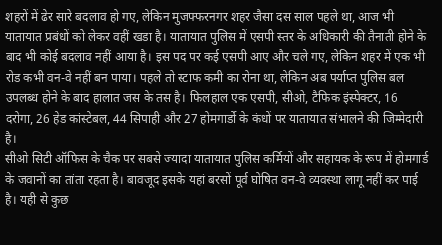शहरों में ढेर सारे बदलाव हो गए, लेकिन मुजफ्फरनगर शहर जैसा दस साल पहले था, आज भी यातायात प्रबंधों को लेकर वहीं खडा है। यातायात पुलिस में एसपी स्तर के अधिकारी की तैनाती होने के बाद भी कोई बदलाव नहीं आया है। इस पद पर कई एसपी आए और चले गए, लेकिन शहर में एक भी रोड कभी वन-वे नहीं बन पाया। पहले तो स्टाफ कमी का रोना था, लेकिन अब पर्याप्त पुलिस बल उपलब्ध होने के बाद हालात जस के तस है। फिलहाल एक एसपी, सीओ, टैफिक इंस्पेक्टर, 16 दरोगा, 26 हेड कांस्टेबल, 44 सिपाही और 27 होमगार्डो के कंधों पर यातायात संभालने की जिम्मेदारी है।
सीओ सिटी ऑफिस के चैक पर सबसे ज्यादा यातायात पुलिस कर्मियों और सहायक के रूप में होमगार्ड के जवानों का तांता रहता है। बावजूद इसके यहां बरसों पूर्व घोषित वन-वे व्यवस्था लागू नहीं कर पाई है। यही से कुछ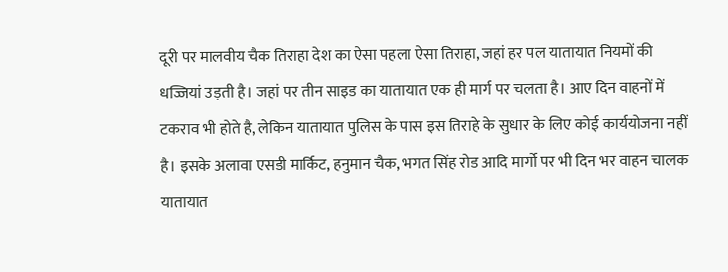दूरी पर मालवीय चैक तिराहा देश का ऐसा पहला ऐसा तिराहा, जहां हर पल यातायात नियमों की धज्जियां उड़ती है। जहां पर तीन साइड का यातायात एक ही मार्ग पर चलता है। आए दिन वाहनों में टकराव भी होते है, लेकिन यातायात पुलिस के पास इस तिराहे के सुधार के लिए कोई कार्ययोजना नहीं है। इसके अलावा एसडी मार्किट, हनुमान चैक, भगत सिंह रोड आदि मार्गो पर भी दिन भर वाहन चालक यातायात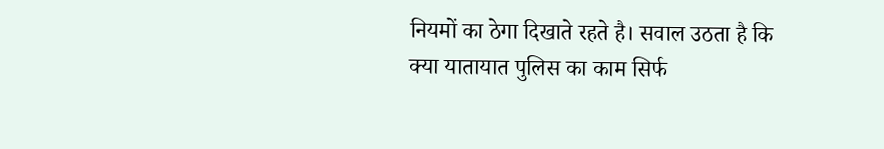नियमों का ठेगा दिखाते रहते है। सवाल उठता है कि क्या यातायात पुलिस का काम सिर्फ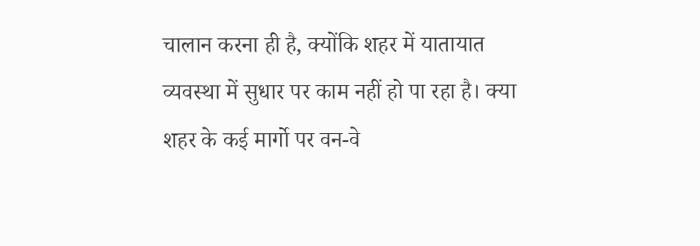चालान करना ही है, क्योंकि शहर में यातायात व्यवस्था में सुधार पर काम नहीं हो पा रहा है। क्या शहर के कई मार्गो पर वन-वे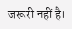जरूरी नहीं है।